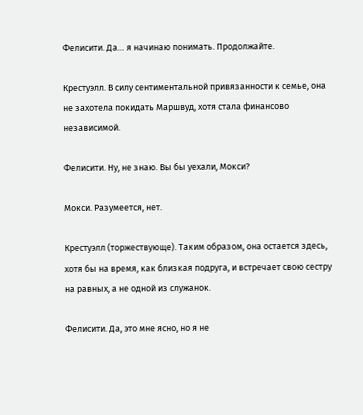Фелисити. Да… я начинаю понимать. Продолжайте.

Крестуэлл. В силу сентиментальной привязанности к семье, она не захотела покидать Маршвуд, хотя стала финансово независимой.

Фелисити. Ну, не знаю. Вы бы уехали, Мокси?

Мокси. Разумеется, нет.

Крестуэлл (торжествующе). Таким образом, она остается здесь, хотя бы на время, как близкая подруга, и встречает свою сестру на равных, а не одной из служанок.

Фелисити. Да, это мне ясно, но я не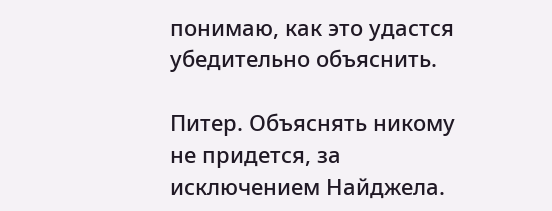понимаю, как это удастся убедительно объяснить.

Питер. Объяснять никому не придется, за исключением Найджела.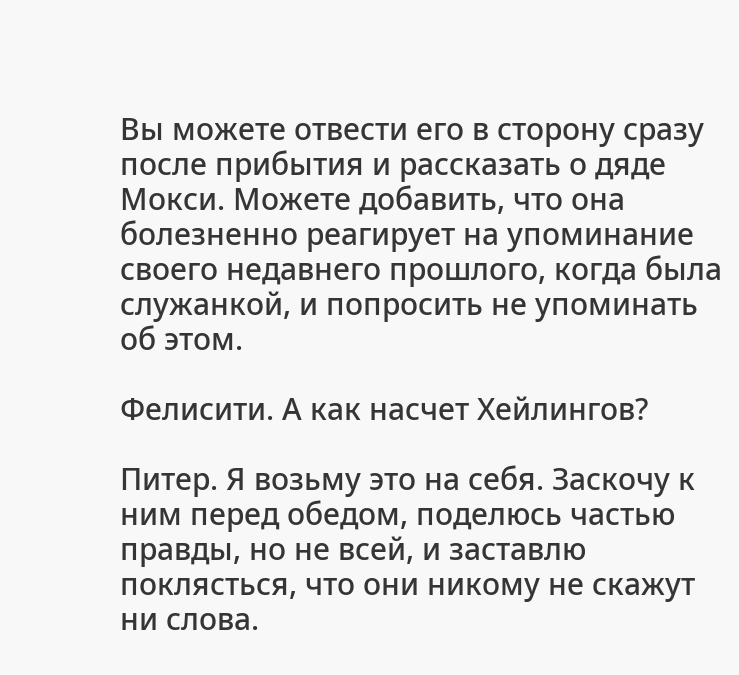Вы можете отвести его в сторону сразу после прибытия и рассказать о дяде Мокси. Можете добавить, что она болезненно реагирует на упоминание своего недавнего прошлого, когда была служанкой, и попросить не упоминать об этом.

Фелисити. А как насчет Хейлингов?

Питер. Я возьму это на себя. Заскочу к ним перед обедом, поделюсь частью правды, но не всей, и заставлю поклясться, что они никому не скажут ни слова.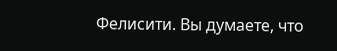Фелисити. Вы думаете, что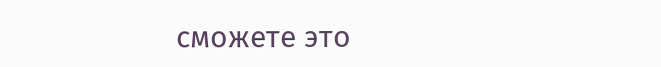сможете это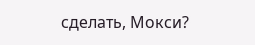сделать, Мокси?